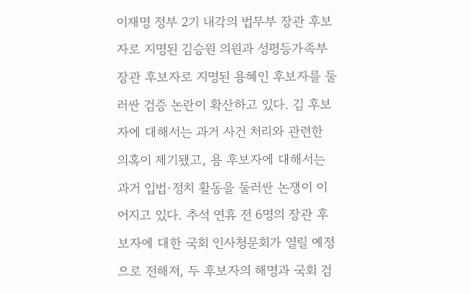이재명 정부 2기 내각의 법무부 장관 후보자로 지명된 김승원 의원과 성평등가족부 장관 후보자로 지명된 용혜인 후보자를 둘러싼 검증 논란이 확산하고 있다. 김 후보자에 대해서는 과거 사건 처리와 관련한 의혹이 제기됐고, 용 후보자에 대해서는 과거 입법·정치 활동을 둘러싼 논쟁이 이어지고 있다. 추석 연휴 전 6명의 장관 후보자에 대한 국회 인사청문회가 열릴 예정으로 전해져, 두 후보자의 해명과 국회 검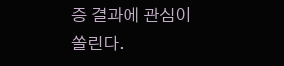증 결과에 관심이 쏠린다.